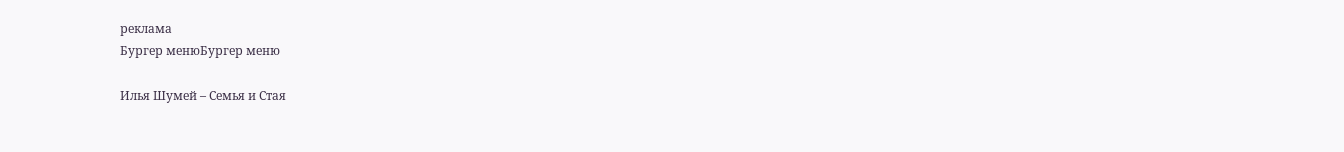реклама
Бургер менюБургер меню

Илья Шумей – Семья и Стая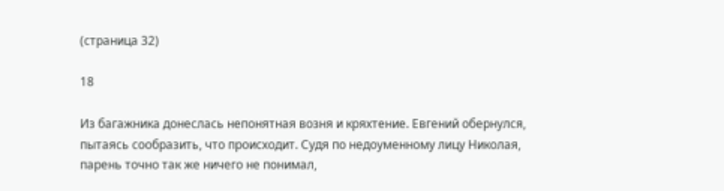(страница 32)

18

Из багажника донеслась непонятная возня и кряхтение. Евгений обернулся, пытаясь сообразить, что происходит. Судя по недоуменному лицу Николая, парень точно так же ничего не понимал,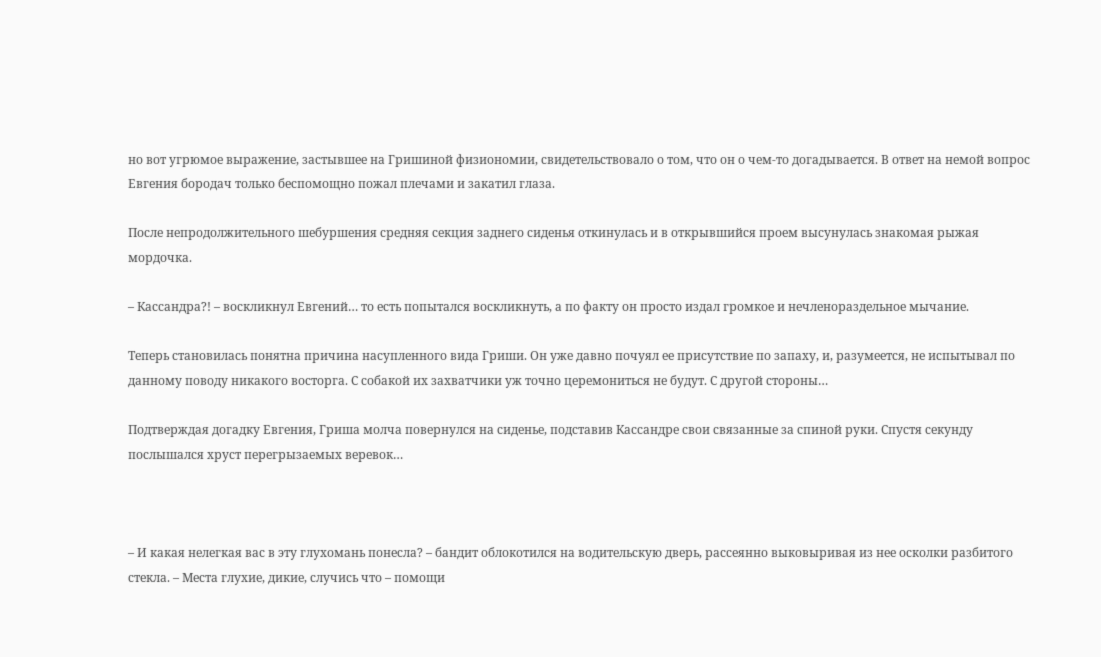но вот угрюмое выражение, застывшее на Гришиной физиономии, свидетельствовало о том, что он о чем-то догадывается. В ответ на немой вопрос Евгения бородач только беспомощно пожал плечами и закатил глаза.

После непродолжительного шебуршения средняя секция заднего сиденья откинулась и в открывшийся проем высунулась знакомая рыжая мордочка.

– Кассандра?! – воскликнул Евгений… то есть попытался воскликнуть, а по факту он просто издал громкое и нечленораздельное мычание.

Теперь становилась понятна причина насупленного вида Гриши. Он уже давно почуял ее присутствие по запаху, и, разумеется, не испытывал по данному поводу никакого восторга. С собакой их захватчики уж точно церемониться не будут. С другой стороны…

Подтверждая догадку Евгения, Гриша молча повернулся на сиденье, подставив Кассандре свои связанные за спиной руки. Спустя секунду послышался хруст перегрызаемых веревок…



– И какая нелегкая вас в эту глухомань понесла? – бандит облокотился на водительскую дверь, рассеянно выковыривая из нее осколки разбитого стекла. – Места глухие, дикие, случись что – помощи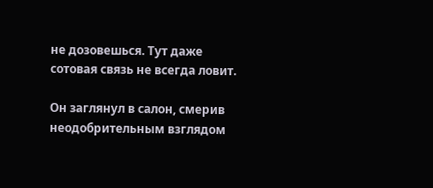не дозовешься. Тут даже сотовая связь не всегда ловит.

Он заглянул в салон, смерив неодобрительным взглядом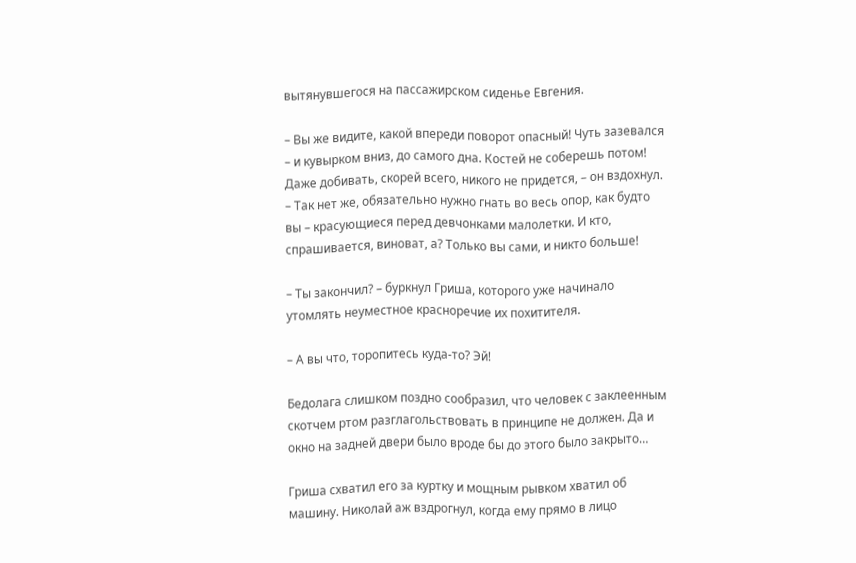вытянувшегося на пассажирском сиденье Евгения.

– Вы же видите, какой впереди поворот опасный! Чуть зазевался – и кувырком вниз, до самого дна. Костей не соберешь потом! Даже добивать, скорей всего, никого не придется, – он вздохнул. – Так нет же, обязательно нужно гнать во весь опор, как будто вы – красующиеся перед девчонками малолетки. И кто, спрашивается, виноват, а? Только вы сами, и никто больше!

– Ты закончил? – буркнул Гриша, которого уже начинало утомлять неуместное красноречие их похитителя.

– А вы что, торопитесь куда-то? Эй!

Бедолага слишком поздно сообразил, что человек с заклеенным скотчем ртом разглагольствовать в принципе не должен. Да и окно на задней двери было вроде бы до этого было закрыто…

Гриша схватил его за куртку и мощным рывком хватил об машину. Николай аж вздрогнул, когда ему прямо в лицо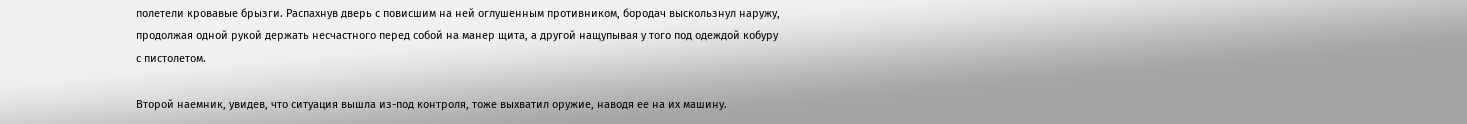полетели кровавые брызги. Распахнув дверь с повисшим на ней оглушенным противником, бородач выскользнул наружу, продолжая одной рукой держать несчастного перед собой на манер щита, а другой нащупывая у того под одеждой кобуру с пистолетом.

Второй наемник, увидев, что ситуация вышла из-под контроля, тоже выхватил оружие, наводя ее на их машину.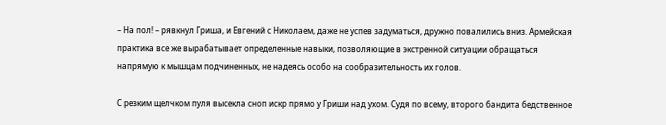– На пол! – рявкнул Гриша, и Евгений с Николаем, даже не успев задуматься, дружно повалились вниз. Армейская практика все же вырабатывает определенные навыки, позволяющие в экстренной ситуации обращаться напрямую к мышцам подчиненных, не надеясь особо на сообразительность их голов.

С резким щелчком пуля высекла сноп искр прямо у Гриши над ухом. Судя по всему, второго бандита бедственное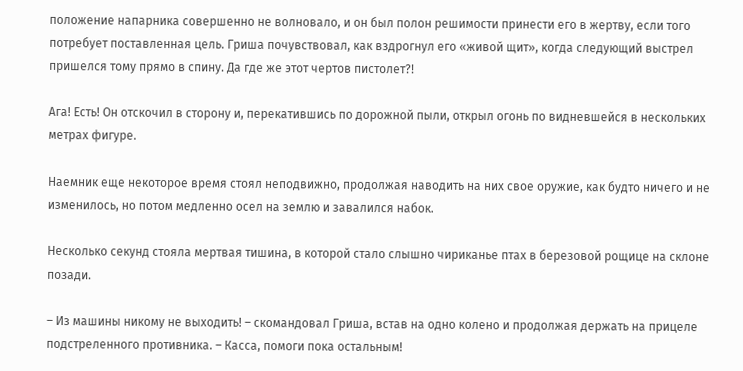положение напарника совершенно не волновало, и он был полон решимости принести его в жертву, если того потребует поставленная цель. Гриша почувствовал, как вздрогнул его «живой щит», когда следующий выстрел пришелся тому прямо в спину. Да где же этот чертов пистолет?!

Ага! Есть! Он отскочил в сторону и, перекатившись по дорожной пыли, открыл огонь по видневшейся в нескольких метрах фигуре.

Наемник еще некоторое время стоял неподвижно, продолжая наводить на них свое оружие, как будто ничего и не изменилось, но потом медленно осел на землю и завалился набок.

Несколько секунд стояла мертвая тишина, в которой стало слышно чириканье птах в березовой рощице на склоне позади.

– Из машины никому не выходить! – скомандовал Гриша, встав на одно колено и продолжая держать на прицеле подстреленного противника. – Касса, помоги пока остальным!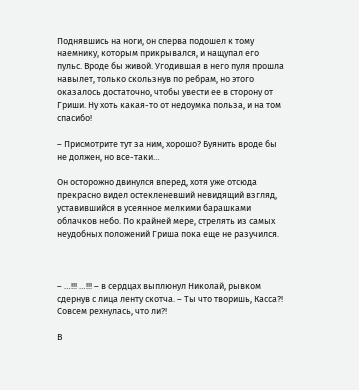Поднявшись на ноги, он сперва подошел к тому наемнику, которым прикрывался, и нащупал его пульс. Вроде бы живой. Угодившая в него пуля прошла навылет, только скользнув по ребрам, но этого оказалось достаточно, чтобы увести ее в сторону от Гриши. Ну хоть какая-то от недоумка польза, и на том спасибо!

– Присмотрите тут за ним, хорошо? Буянить вроде бы не должен, но все-таки…

Он осторожно двинулся вперед, хотя уже отсюда прекрасно видел остекленевший невидящий взгляд, уставившийся в усеянное мелкими барашками облачков небо. По крайней мере, стрелять из самых неудобных положений Гриша пока еще не разучился.



– …!!! …!!! – в сердцах выплюнул Николай, рывком сдернув с лица ленту скотча. – Ты что творишь, Касса?! Совсем рехнулась, что ли?!

В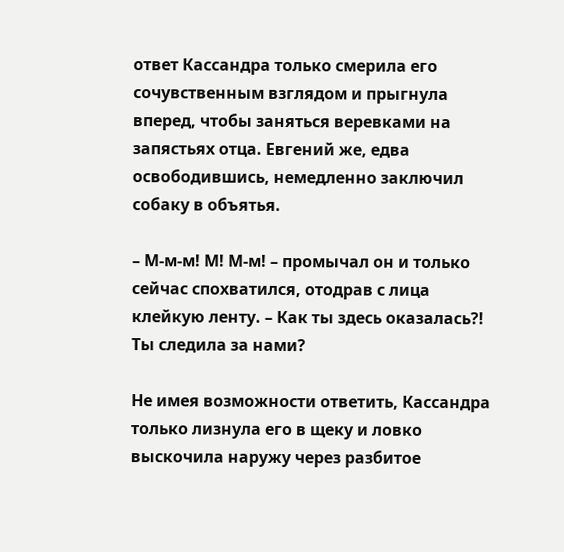ответ Кассандра только смерила его сочувственным взглядом и прыгнула вперед, чтобы заняться веревками на запястьях отца. Евгений же, едва освободившись, немедленно заключил собаку в объятья.

– М-м-м! М! М-м! – промычал он и только сейчас спохватился, отодрав с лица клейкую ленту. – Как ты здесь оказалась?! Ты следила за нами?

Не имея возможности ответить, Кассандра только лизнула его в щеку и ловко выскочила наружу через разбитое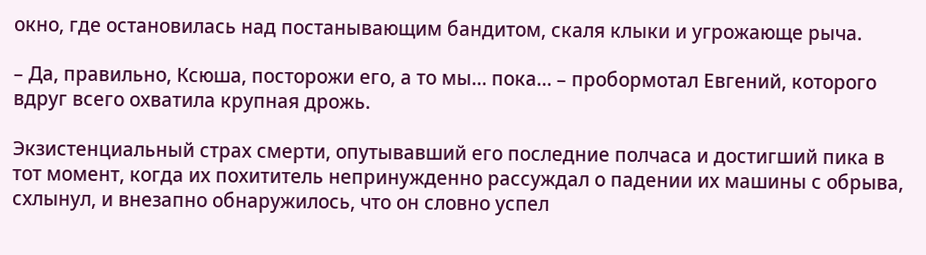окно, где остановилась над постанывающим бандитом, скаля клыки и угрожающе рыча.

– Да, правильно, Ксюша, посторожи его, а то мы… пока… – пробормотал Евгений, которого вдруг всего охватила крупная дрожь.

Экзистенциальный страх смерти, опутывавший его последние полчаса и достигший пика в тот момент, когда их похититель непринужденно рассуждал о падении их машины с обрыва, схлынул, и внезапно обнаружилось, что он словно успел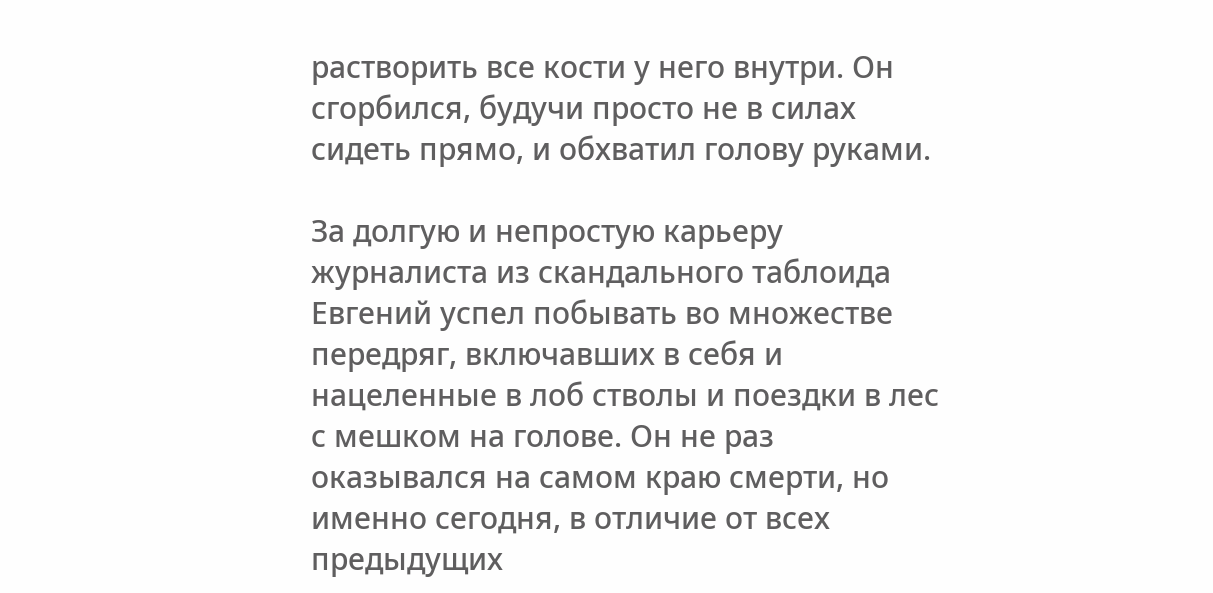растворить все кости у него внутри. Он сгорбился, будучи просто не в силах сидеть прямо, и обхватил голову руками.

За долгую и непростую карьеру журналиста из скандального таблоида Евгений успел побывать во множестве передряг, включавших в себя и нацеленные в лоб стволы и поездки в лес с мешком на голове. Он не раз оказывался на самом краю смерти, но именно сегодня, в отличие от всех предыдущих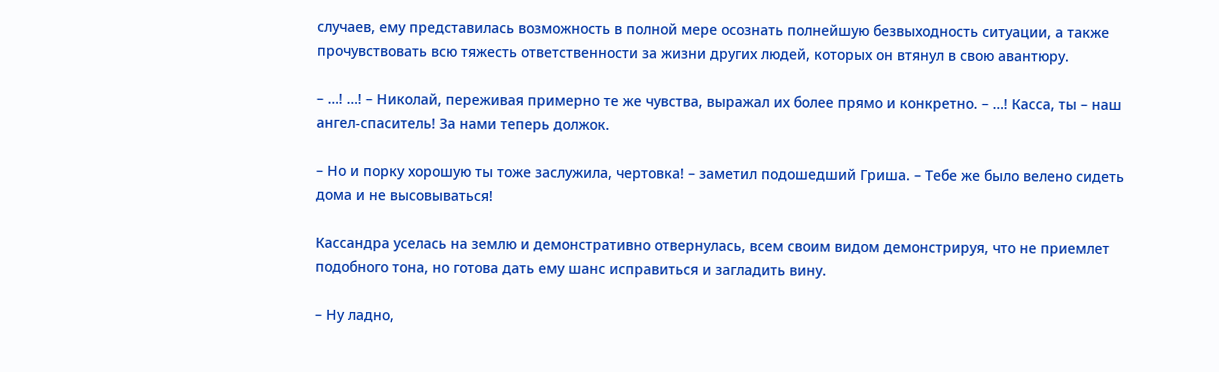случаев, ему представилась возможность в полной мере осознать полнейшую безвыходность ситуации, а также прочувствовать всю тяжесть ответственности за жизни других людей, которых он втянул в свою авантюру.

– …! …! – Николай, переживая примерно те же чувства, выражал их более прямо и конкретно. – …! Касса, ты – наш ангел-спаситель! За нами теперь должок.

– Но и порку хорошую ты тоже заслужила, чертовка! – заметил подошедший Гриша. – Тебе же было велено сидеть дома и не высовываться!

Кассандра уселась на землю и демонстративно отвернулась, всем своим видом демонстрируя, что не приемлет подобного тона, но готова дать ему шанс исправиться и загладить вину.

– Ну ладно,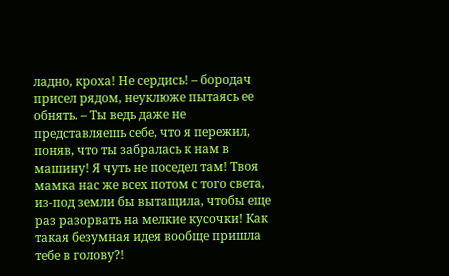ладно, кроха! Не сердись! – бородач присел рядом, неуклюже пытаясь ее обнять. – Ты ведь даже не представляешь себе, что я пережил, поняв, что ты забралась к нам в машину! Я чуть не поседел там! Твоя мамка нас же всех потом с того света, из-под земли бы вытащила, чтобы еще раз разорвать на мелкие кусочки! Как такая безумная идея вообще пришла тебе в голову?!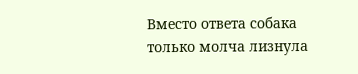Вместо ответа собака только молча лизнула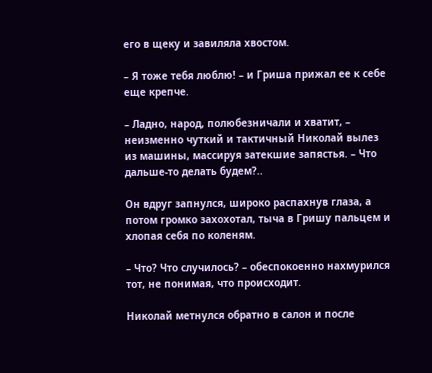его в щеку и завиляла хвостом.

– Я тоже тебя люблю! – и Гриша прижал ее к себе еще крепче.

– Ладно, народ, полюбезничали и хватит, – неизменно чуткий и тактичный Николай вылез из машины, массируя затекшие запястья. – Что дальше-то делать будем?..

Он вдруг запнулся, широко распахнув глаза, а потом громко захохотал, тыча в Гришу пальцем и хлопая себя по коленям.

– Что? Что случилось? – обеспокоенно нахмурился тот, не понимая, что происходит.

Николай метнулся обратно в салон и после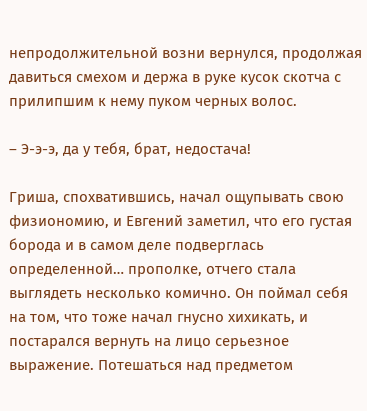непродолжительной возни вернулся, продолжая давиться смехом и держа в руке кусок скотча с прилипшим к нему пуком черных волос.

– Э-э-э, да у тебя, брат, недостача!

Гриша, спохватившись, начал ощупывать свою физиономию, и Евгений заметил, что его густая борода и в самом деле подверглась определенной… прополке, отчего стала выглядеть несколько комично. Он поймал себя на том, что тоже начал гнусно хихикать, и постарался вернуть на лицо серьезное выражение. Потешаться над предметом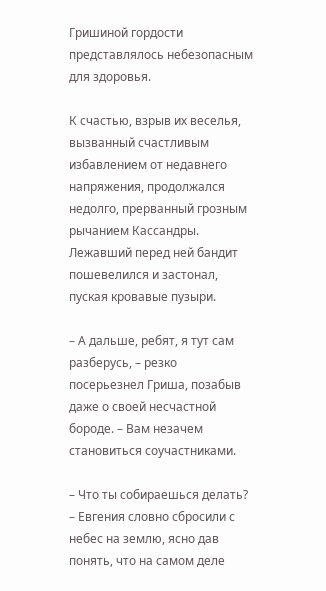Гришиной гордости представлялось небезопасным для здоровья.

К счастью, взрыв их веселья, вызванный счастливым избавлением от недавнего напряжения, продолжался недолго, прерванный грозным рычанием Кассандры. Лежавший перед ней бандит пошевелился и застонал, пуская кровавые пузыри.

– А дальше, ребят, я тут сам разберусь, – резко посерьезнел Гриша, позабыв даже о своей несчастной бороде. – Вам незачем становиться соучастниками.

– Что ты собираешься делать? – Евгения словно сбросили с небес на землю, ясно дав понять, что на самом деле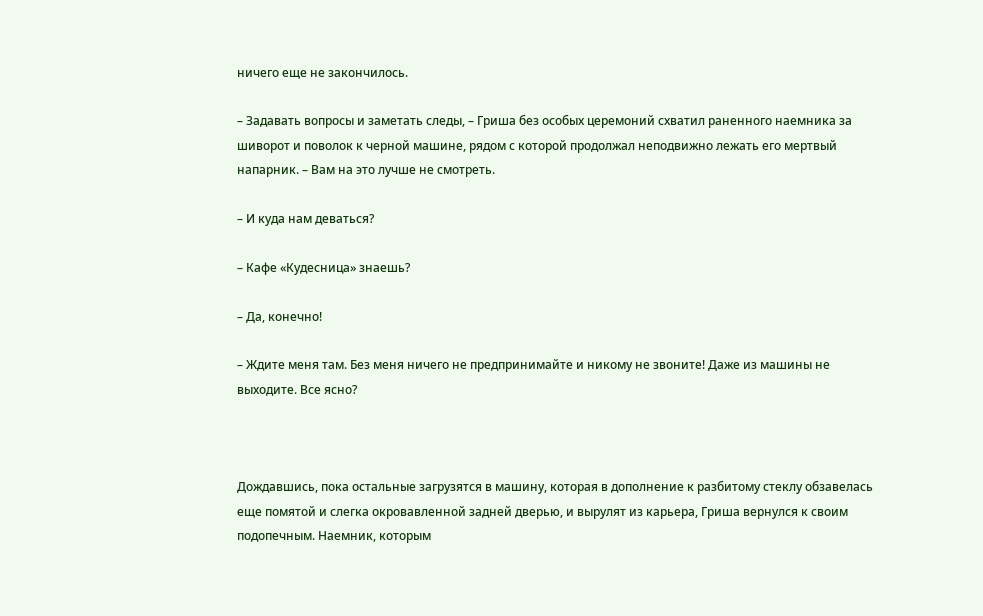ничего еще не закончилось.

– Задавать вопросы и заметать следы, – Гриша без особых церемоний схватил раненного наемника за шиворот и поволок к черной машине, рядом с которой продолжал неподвижно лежать его мертвый напарник. – Вам на это лучше не смотреть.

– И куда нам деваться?

– Кафе «Кудесница» знаешь?

– Да, конечно!

– Ждите меня там. Без меня ничего не предпринимайте и никому не звоните! Даже из машины не выходите. Все ясно?



Дождавшись, пока остальные загрузятся в машину, которая в дополнение к разбитому стеклу обзавелась еще помятой и слегка окровавленной задней дверью, и вырулят из карьера, Гриша вернулся к своим подопечным. Наемник, которым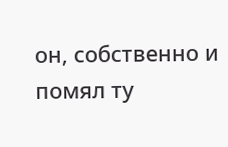он, собственно и помял ту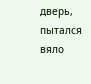дверь, пытался вяло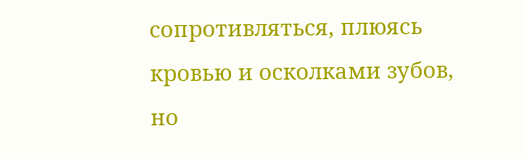сопротивляться, плюясь кровью и осколками зубов, но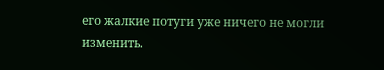его жалкие потуги уже ничего не могли изменить.